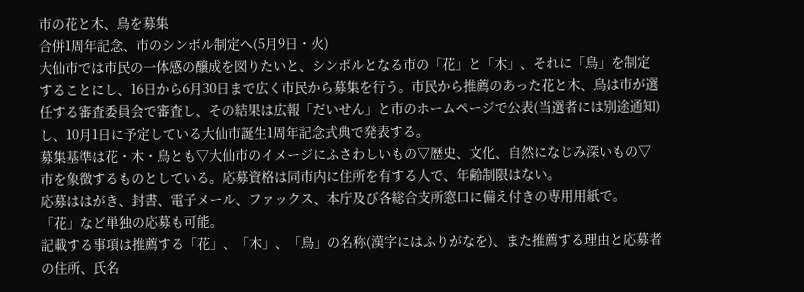市の花と木、鳥を募集
合併1周年記念、市のシンボル制定へ(5月9日・火)
大仙市では市民の一体感の醸成を図りたいと、シンボルとなる市の「花」と「木」、それに「鳥」を制定することにし、16日から6月30日まで広く市民から募集を行う。市民から推薦のあった花と木、鳥は市が選任する審査委員会で審査し、その結果は広報「だいせん」と市のホームページで公表(当選者には別途通知)し、10月1日に予定している大仙市誕生1周年記念式典で発表する。
募集基準は花・木・鳥とも▽大仙市のイメージにふさわしいもの▽歴史、文化、自然になじみ深いもの▽市を象徴するものとしている。応募資格は同市内に住所を有する人で、年齢制限はない。
応募ははがき、封書、電子メール、ファックス、本庁及び各総合支所窓口に備え付きの専用用紙で。「花」など単独の応募も可能。
記載する事項は推薦する「花」、「木」、「鳥」の名称(漢字にはふりがなを)、また推薦する理由と応募者の住所、氏名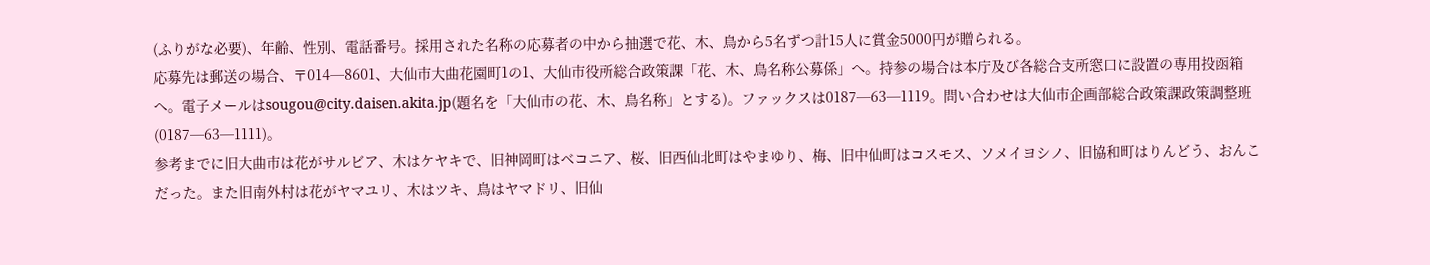(ふりがな必要)、年齢、性別、電話番号。採用された名称の応募者の中から抽選で花、木、鳥から5名ずつ計15人に賞金5000円が贈られる。
応募先は郵送の場合、〒014─8601、大仙市大曲花園町1の1、大仙市役所総合政策課「花、木、鳥名称公募係」へ。持参の場合は本庁及び各総合支所窓口に設置の専用投函箱へ。電子メールはsougou@city.daisen.akita.jp(題名を「大仙市の花、木、鳥名称」とする)。ファックスは0187─63─1119。問い合わせは大仙市企画部総合政策課政策調整班(0187─63─1111)。
参考までに旧大曲市は花がサルビア、木はケヤキで、旧神岡町はベコニア、桜、旧西仙北町はやまゆり、梅、旧中仙町はコスモス、ソメイヨシノ、旧協和町はりんどう、おんこだった。また旧南外村は花がヤマユリ、木はツキ、鳥はヤマドリ、旧仙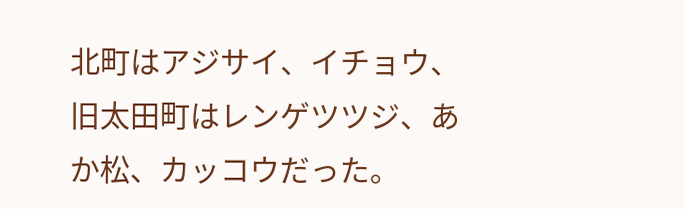北町はアジサイ、イチョウ、旧太田町はレンゲツツジ、あか松、カッコウだった。